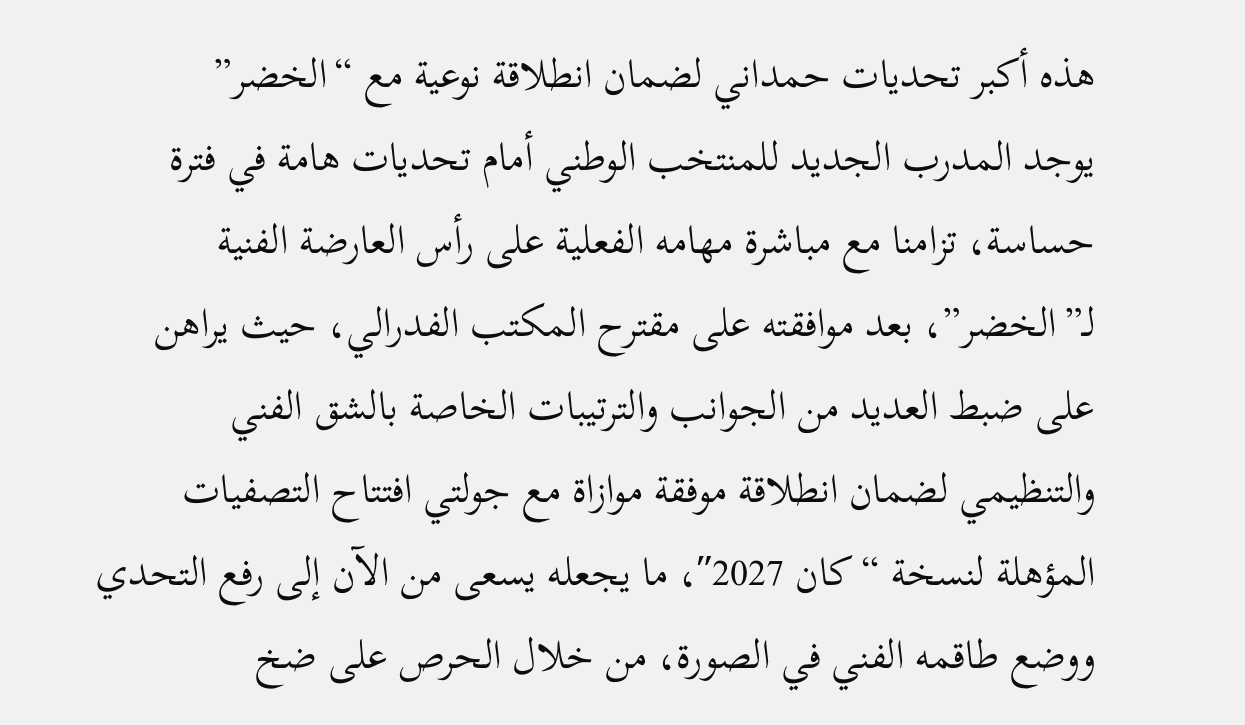هذه أكبر تحديات حمداني لضمان انطلاقة نوعية مع “الخضر”
يوجد المدرب الجديد للمنتخب الوطني أمام تحديات هامة في فترة حساسة، تزامنا مع مباشرة مهامه الفعلية على رأس العارضة الفنية لـ”الخضر”، بعد موافقته على مقترح المكتب الفدرالي، حيث يراهن على ضبط العديد من الجوانب والترتيبات الخاصة بالشق الفني والتنظيمي لضمان انطلاقة موفقة موازاة مع جولتي افتتاح التصفيات المؤهلة لنسخة “كان 2027″، ما يجعله يسعى من الآن إلى رفع التحدي ووضع طاقمه الفني في الصورة، من خلال الحرص على ضخ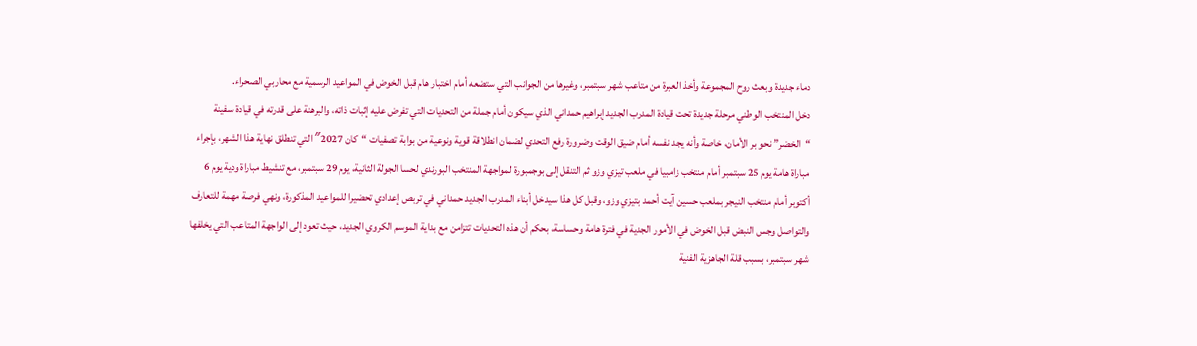دماء جديدة وبعث روح المجموعة وأخذ العبرة من متاعب شهر سبتمبر، وغيرها من الجوانب التي ستضعه أمام اختبار هام قبل الخوض في المواعيد الرسمية مع محاربي الصحراء.
دخل المنتخب الوطني مرحلة جديدة تحت قيادة المدرب الجديد إبراهيم حمداني الذي سيكون أمام جملة من التحديات التي تفرض عليه إثبات ذاته، والبرهنة على قدرته في قيادة سفينة “الخضر” نحو بر الأمان، خاصة وأنه يجد نفسه أمام ضيق الوقت وضرورة رفع التحدي لضمان انطلاقة قوية ونوعية من بوابة تصفيات “كان 2027″ التي تنطلق نهاية هذا الشهر، بإجراء مباراة هامة يوم 25 سبتمبر أمام منتخب زامبيا في ملعب تيزي وزو ثم التنقل إلى بوجمبورة لمواجهة المنتخب البورندي لحسا الجولة الثانية، يوم 29 سبتمبر، مع تنشيط مباراة ودية يوم 6 أكتوبر أمام منتخب النيجر بملعب حسين آيت أحمد بتيزي وزو، وقبل كل هذا سيدخل أبناء المدرب الجديد حمداني في تربص إعدادي تحضيرا للمواعيد المذكورة، ونهي فرصة مهمة للتعارف والتواصل وجس النبض قبل الخوض في الأمور الجدية في فترة هامة وحساسة، بحكم أن هذه التحديات تتزامن مع بداية الموسم الكروي الجديد، حيث تعود إلى الواجهة المتاعب التي يخلفها شهر سبتمبر، بسبب قلة الجاهزية الفنية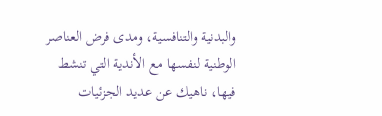والبدنية والتنافسية، ومدى فرض العناصر الوطنية لنفسها مع الأندية التي تنشط فيها، ناهيك عن عديد الجزئيات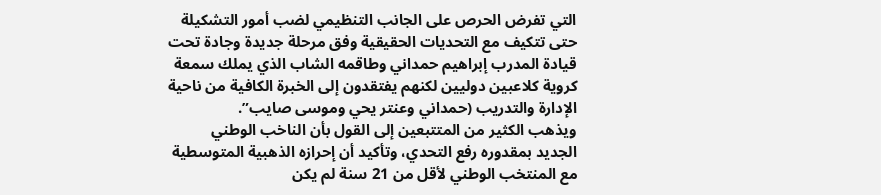التي تفرض الحرص على الجانب التنظيمي لضب أمور التشكيلة حتى تتكيف مع التحديات الحقيقية وفق مرحلة جديدة وجادة تحت قيادة المدرب إبراهيم حمداني وطاقمه الشاب الذي يملك سمعة كروية كلاعبين دوليين لكنهم يفتقدون إلى الخبرة الكافية من ناحية الإدارة والتدريب (حمداني وعنتر يحي وموسى صايب”.
ويذهب الكثير من المتتبعين إلى القول بأن الناخب الوطني الجديد بمقدوره رفع التحدي، وتأكيد أن إحرازه الذهبية المتوسطية مع المنتخب الوطني لأقل من 21 سنة لم يكن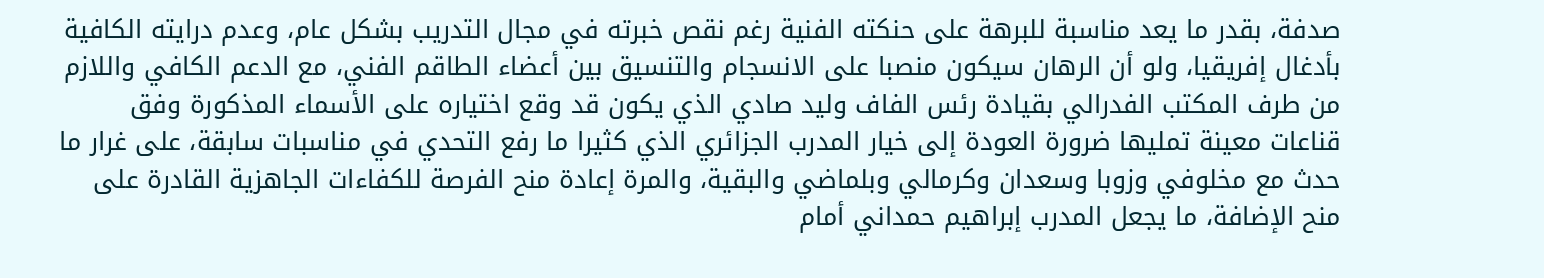صدفة، بقدر ما يعد مناسبة للبرهة على حنكته الفنية رغم نقص خبرته في مجال التدريب بشكل عام، وعدم درايته الكافية بأدغال إفريقيا، ولو أن الرهان سيكون منصبا على الانسجام والتنسيق بين أعضاء الطاقم الفني، مع الدعم الكافي واللازم من طرف المكتب الفدرالي بقيادة رئس الفاف وليد صادي الذي يكون قد وقع اختياره على الأسماء المذكورة وفق قناعات معينة تمليها ضرورة العودة إلى خيار المدرب الجزائري الذي كثيرا ما رفع التحدي في مناسبات سابقة، على غرار ما حدث مع مخلوفي وزوبا وسعدان وكرمالي وبلماضي والبقية، والمرة إعادة منح الفرصة للكفاءات الجاهزية القادرة على منح الإضافة، ما يجعل المدرب إبراهيم حمداني أمام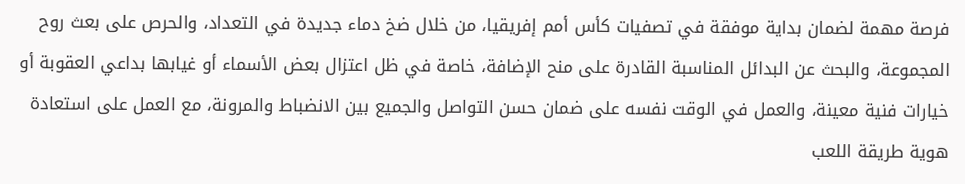فرصة مهمة لضمان بداية موفقة في تصفيات كأس أمم إفريقيا، من خلال ضخ دماء جديدة في التعداد، والحرص على بعث روح المجموعة، والبحث عن البدائل المناسبة القادرة على منح الإضافة، خاصة في ظل اعتزال بعض الأسماء أو غيابها بداعي العقوبة أو خيارات فنية معينة، والعمل في الوقت نفسه على ضمان حسن التواصل والجميع بين الانضباط والمرونة، مع العمل على استعادة هوية طريقة اللعب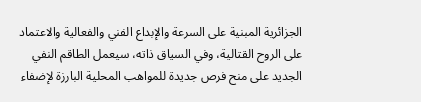الجزائرية المبنية على السرعة والإبداع الفني والفعالية والاعتماد على الروح القتالية، وفي السياق ذاته، سيعمل الطاقم النفي الجديد على منح فرص جديدة للمواهب المحلية البارزة لإضفاء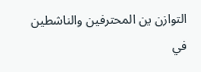التوازن ين المحترفين والناشطين في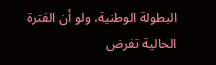البطولة الوطنية، ولو أن الفترة الحالية تفرض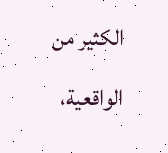الكثير من الواقعية،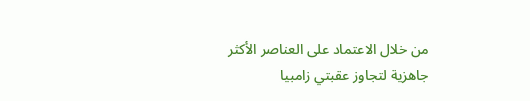من خلال الاعتماد على العناصر الأكثر جاهزية لتجاوز عقبتي زامبيا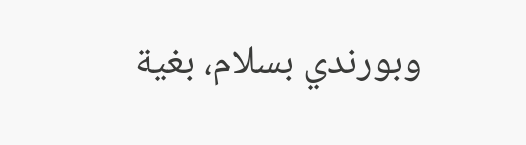وبورندي بسلام، بغية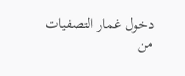دخول غمار التصفيات من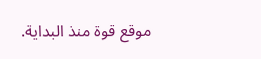موقع قوة منذ البداية.